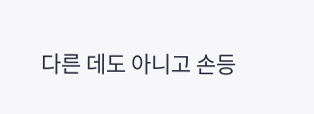다른 데도 아니고 손등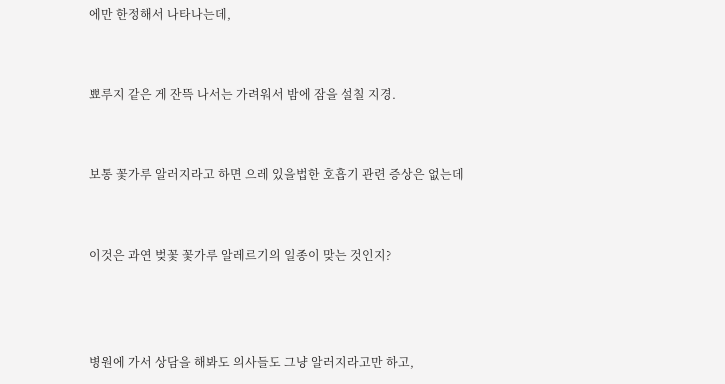에만 한정해서 나타나는데,


뾰루지 같은 게 잔뜩 나서는 가려워서 밤에 잠을 설칠 지경.


보통 꽃가루 알러지라고 하면 으레 있을법한 호흡기 관련 증상은 없는데


이것은 과연 벚꽃 꽃가루 알레르기의 일종이 맞는 것인지?



병원에 가서 상담을 해봐도 의사들도 그냥 알러지라고만 하고,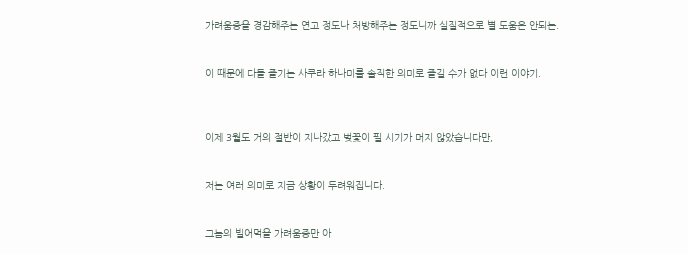가려움증을 경감해주는 연고 정도나 처방해주는 정도니까 실질적으로 별 도움은 안되는.


이 때문에 다들 즐기는 사쿠라 하나미를 솔직한 의미로 즐길 수가 없다 이런 이야기.



이제 3월도 거의 절반이 지나갔고 벚꽃이 필 시기가 머지 않았습니다만,


저는 여러 의미로 지금 상황이 두려워집니다.


그놈의 빌어먹을 가려움증만 아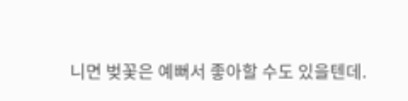니면 벚꽃은 예뻐서 좋아할 수도 있을텐데.